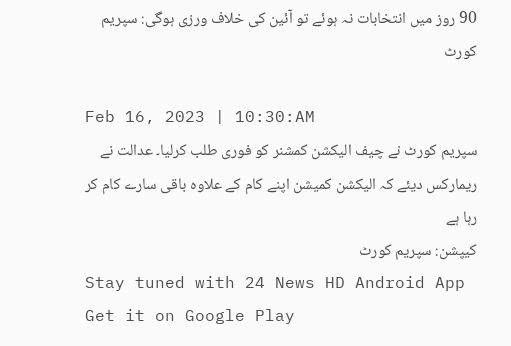90 روز میں انتخابات نہ ہوئے تو آئین کی خلاف ورزی ہوگی: سپریم کورٹ

Feb 16, 2023 | 10:30:AM
سپریم کورٹ نے چیف الیکشن کمشنر کو فوری طلب کرلیا۔ عدالت نے ریمارکس دیئے کہ الیکشن کمیشن اپنے کام کے علاوہ باقی سارے کام کر رہا ہے
کیپشن: سپریم کورٹ
Stay tuned with 24 News HD Android App
Get it on Google Play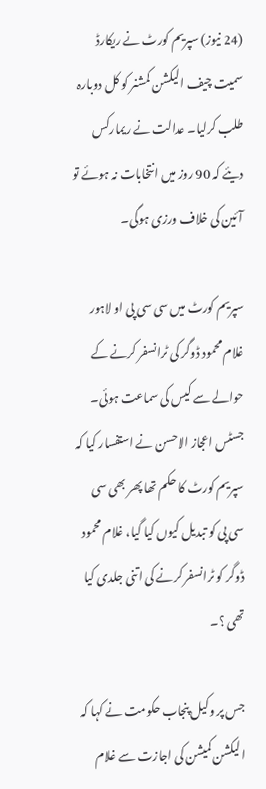(24 نیوز) سپریم کورٹ نے ریکارڈ سمیت چیف الیکشن کمشنر کو کل دوبارہ طلب کرلیا۔ عدالت نے ریمارکس دیئے کہ 90 روز میں انتخابات نہ ہوئے تو آئین کی خلاف ورزی ہوگی۔

سپریم کورٹ میں سی سی پی او لاہور غلام محمود ڈوگر کی ٹرانسفر کرنے کے حوالے سے کیس کی سماعت ہوئی۔ جسٹس اعجاز الاحسن نے استفسار کیا کہ سپریم کورٹ کا حکم تھا پھر بھی سی سی پی کو تبدیل کیوں کیا گیا، غلام محمود ڈوگر کو ٹرانسفر کرنے کی اتنی جلدی کیا تھی ؟۔

جس پر وکیل پنجاب حکومت نے کہا کہ الیکشن کمیشن کی اجازت سے غلام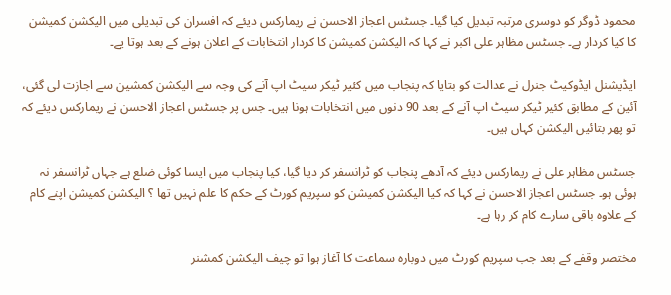محمود ڈوگر کو دوسری مرتبہ تبدیل کیا گیا۔ جسٹس اعجاز الاحسن نے ریمارکس دیئے کہ افسران کی تبدیلی میں الیکشن کمیشن کا کیا کردار ہے۔ جسٹس مظاہر علی اکبر نے کہا کہ الیکشن کمیشن کا کردار انتخابات کے اعلان ہونے کے بعد ہوتا یے۔

ایڈیشنل ایڈوکیٹ جنرل نے عدالت کو بتایا کہ پنجاب میں کئیر ٹیکر سیٹ اپ آنے کی وجہ سے الیکشن کمشین سے اجازت لی گئی، آئین کے مطابق کئیر ٹیکر سیٹ اپ آنے کے بعد 90 دنوں میں انتخابات ہونا ہیں۔ جس پر جسٹس اعجاز الاحسن نے ریمارکس دیئے کہ تو پھر بتائیں الیکشن کہاں ہیں۔

جسٹس مظاہر علی نے ریمارکس دیئے کہ آدھے پنجاب کو ٹرانسفر کر دیا گیا، کیا پنجاب میں ایسا کوئی ضلع ہے جہاں ٹرانسفر نہ ہوئی ہو۔ جسٹس اعجاز الاحسن نے کہا کہ کیا الیکشن کمیشن کو سپریم کورٹ کے حکم کا علم نہیں تھا ؟ الیکشن کمیشن اپنے کام کے علاوہ باقی سارے کام کر رہا ہے۔

مختصر وقفے کے بعد جب سپریم کورٹ میں دوبارہ سماعت کا آغاز ہوا تو چیف الیکشن کمشنر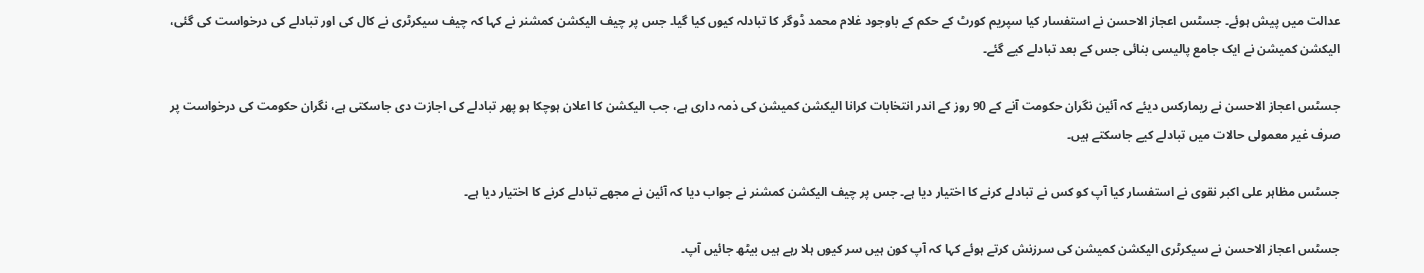عدالت میں پیش ہوئے۔ جسٹس اعجاز الاحسن نے استفسار کیا سپریم کورٹ کے حکم کے باوجود غلام محمد ڈوگر کا تبادلہ کیوں کیا گیا۔ جس پر چیف الیکشن کمشنر نے کہا کہ چیف سیکرٹری نے کال کی اور تبادلے کی درخواست کی گئی، الیکشن کمیشن نے ایک جامع پالیسی بنائی جس کے بعد تبادلے کیے گئے۔

جسٹس اعجاز الاحسن نے ریمارکس دیئے کہ آئین نگران حکومت آنے کے 90 روز کے اندر انتخابات کرانا الیکشن کمیشن کی ذمہ داری ہے، جب الیکشن کا اعلان ہوچکا ہو پھر تبادلے کی اجازت دی جاسکتی ہے، نگران حکومت کی درخواست پر صرف غیر معمولی حالات میں تبادلے کیے جاسکتے ہیں۔

جسٹس مظاہر علی اکبر نقوی نے استفسار کیا آپ کو کس نے تبادلے کرنے کا اختیار دیا ہے۔ جس پر چیف الیکشن کمشنر نے جواب دیا کہ آئین نے مجھے تبادلے کرنے کا اختیار دیا ہے۔

جسٹس اعجاز الاحسن نے سیکرٹری الیکشن کمیشن کی سرزنش کرتے ہوئے کہا کہ آپ کون ہیں سر کیوں ہلا رہے ہیں بیٹھ جائیں آپ۔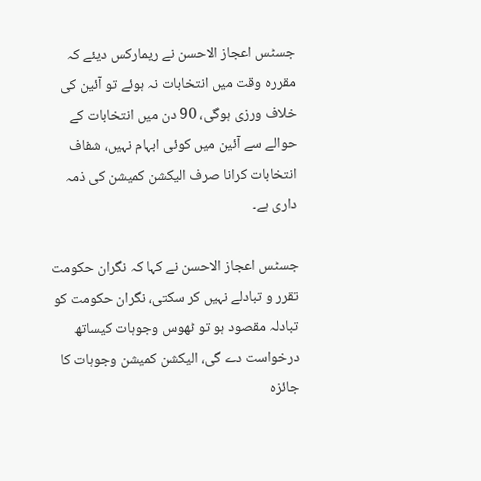جسٹس اعجاز الاحسن نے ریمارکس دیئے کہ مقررہ وقت میں انتخابات نہ ہوئے تو آئین کی خلاف ورزی ہوگی، 90 دن میں انتخابات کے حوالے سے آئین میں کوئی ابہام نہیں، شفاف انتخابات کرانا صرف الیکشن کمیشن کی ذمہ داری ہے۔

جسٹس اعجاز الاحسن نے کہا کہ نگران حکومت تقرر و تبادلے نہیں کر سکتی، نگران حکومت کو تبادلہ مقصود ہو تو ٹھوس وجوہات کیساتھ درخواست دے گی، الیکشن کمیشن وجوہات کا جائزہ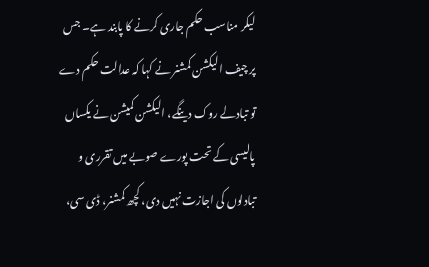لیکر مناسب حکم جاری کرنے کا پابند ہے۔ جس پر چیف الیکشن کمشنر نے کہا کہ عدالت حکم دے تو تبادلے روک دینگے، الیکشن کمیشن نے یکساں پالیسی کے تحت پورے صوبے میں تقرری و تبادلوں کی اجازت نہیں دی، کچھ کمشنر، ڈی سی،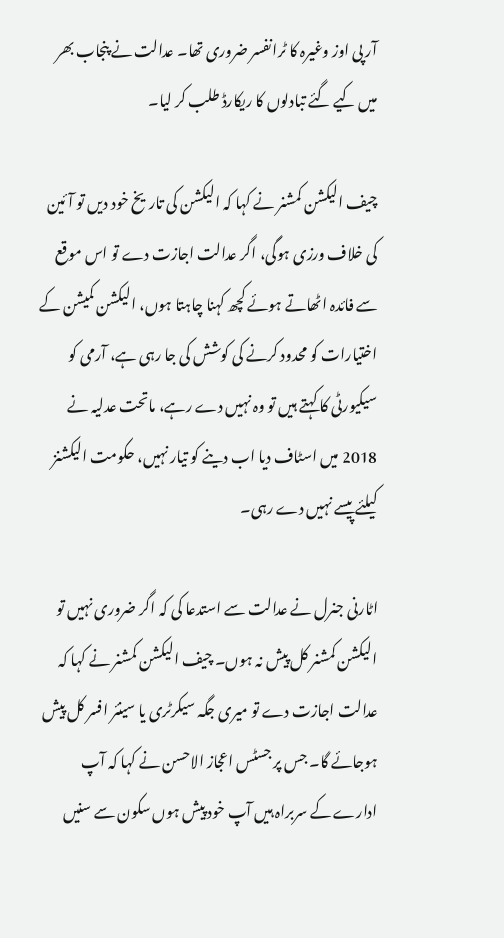آر پی اوز وغیرہ کا ٹرانفسر ضروری تھا۔ عدالت نے پنجاب بھر میں کیے گئے تبادلوں کا ریکارڈ طلب کر لیا۔

چیف الیکشن کمشنر نے کہا کہ الیکشن کی تاریخ خود دیں تو آئین کی خلاف ورزی ہوگی، اگر عدالت اجازت دے تو اس موقع سے فائدہ اٹھاتے ہوئے کچھ کہنا چاہتا ہوں، الیکشن کمیشن کے اختیارات کو محدود کرنے کی کوشش کی جا رہی ہے، آرمی کو سیکیورٹی کا کہتے ہیں تو وہ نہیں دے رہے، ماتحت عدلیہ نے 2018 میں اسٹاف دیا اب دینے کو تیار نہیں، حکومت الیکشنز کیلئے پیسے نہیں دے رہی۔

اٹارنی جنرل نے عدالت سے استدعا کی کہ اگر ضروری نہیں تو الیکشن کمشنر کل پیش نہ ہوں۔ چیف الیکشن کمشنر نے کہا کہ عدالت اجازت دے تو میری جگہ سیکرٹری یا سینئر افسر کل پیش ہوجائے گا۔ جس پر جسٹس اعجاز الاحسن نے کہا کہ آپ ادارے کے سربراہ ہیں آپ خود پیش ہوں سکون سے سنیں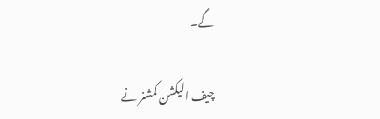گے۔

چیف الیکشن کمشنر نے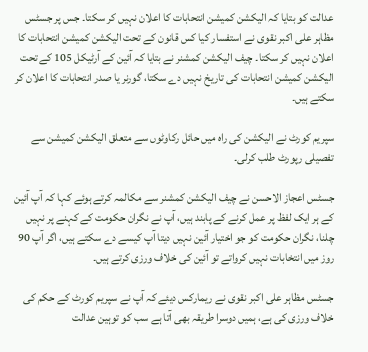عدالت کو بتایا کہ الیکشن کمیشن انتحابات کا اعلان نہیں کر سکتا۔ جس پر جسٹس مظاہر علی اکبر نقوی نے استفسار کیا کس قانون کے تحت الیکشن کمیشن انتحابات کا اعلان نہیں کر سکتا۔ چیف الیکشن کمشنر نے بتایا کہ آئین کے آرٹیکل 105 کے تحت الیکشن کمیشن انتحابات کی تاریخ نہیں دے سکتا، گورنر یا صدر انتحابات کا اعلان کر سکتے ہیں۔

سپریم کورٹ نے الیکشن کی راہ میں حائل رکاوٹوں سے متعلق الیکشن کمیشن سے تفصیلی رپورٹ طلب کرلی۔

جسٹس اعجاز الاحسن نے چیف الیکشن کمشنر سے مکالمہ کرتے ہوئے کہا کہ آپ آئین کے ہر ایک لفظ پر عمل کرنے کے پابند ہیں، آپ نے نگران حکومت کے کہنے پر نہیں چلنا، نگران حکومت کو جو اختیار آئین نہیں دیتا آپ کیسے دے سکتے ہیں، اگر آپ 90 روز میں انتخابات نہیں کرواتے تو آئین کی خلاف ورزی کرتے ہیں۔

جسٹس مظاہر علی اکبر نقوی نے ریمارکس دیئے کہ آپ نے سپریم کورٹ کے حکم کی خلاف ورزی کی ہے، ہمیں دوسرا طریقہ بھی آتا ہے سب کو توہین عدالت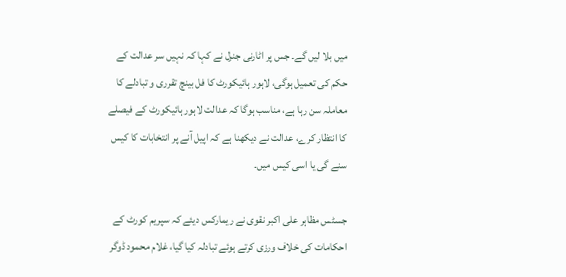میں بلا لیں گے۔ جس پر اٹارنی جنرل نے کہا کہ نہیں سر عدالت کے حکم کی تعمیل ہوگی، لاہور ہائیکورٹ کا فل بینچ تقرری و تبادلے کا معاملہ سن رہا ہے، مناسب ہوگا کہ عدالت لاہور ہائیکورٹ کے فیصلے کا انتظار کرے، عدالت نے دیکھنا ہے کہ اپیل آنے پر انتخابات کا کیس سنے گی یا اسی کیس میں۔

جسٹس مظاہر علی اکبر نقوی نے ریمارکس دیئے کہ سپریم کورٹ کے احکامات کی خلاف ورزی کرتے ہوئے تبادلہ کیا گیا، غلام محمود ڈوگر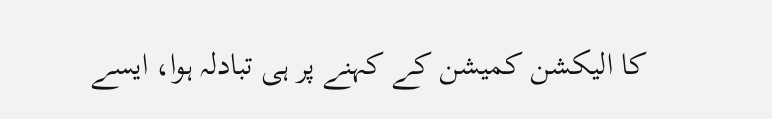کا الیکشن کمیشن کے کہنے پر ہی تبادلہ ہوا، ایسے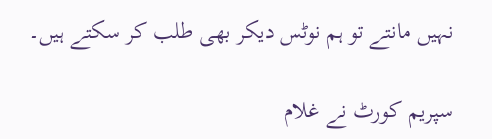نہیں مانتے تو ہم نوٹس دیکر بھی طلب کر سکتے ہیں۔

سپریم کورٹ نے غلام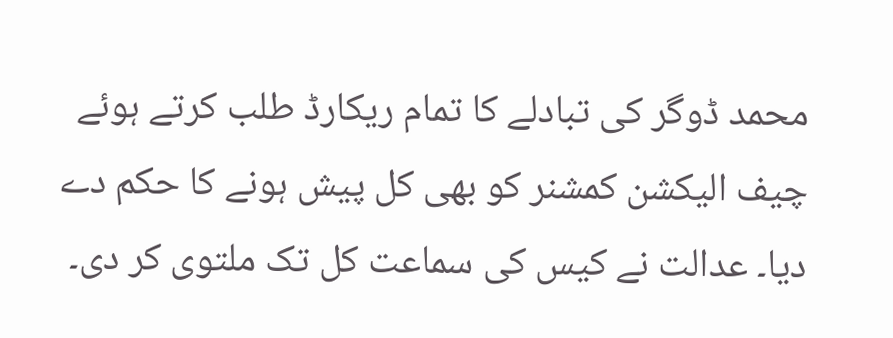محمد ڈوگر کی تبادلے کا تمام ریکارڈ طلب کرتے ہوئے چیف الیکشن کمشنر کو بھی کل پیش ہونے کا حکم دے دیا۔ عدالت نے کیس کی سماعت کل تک ملتوی کر دی۔